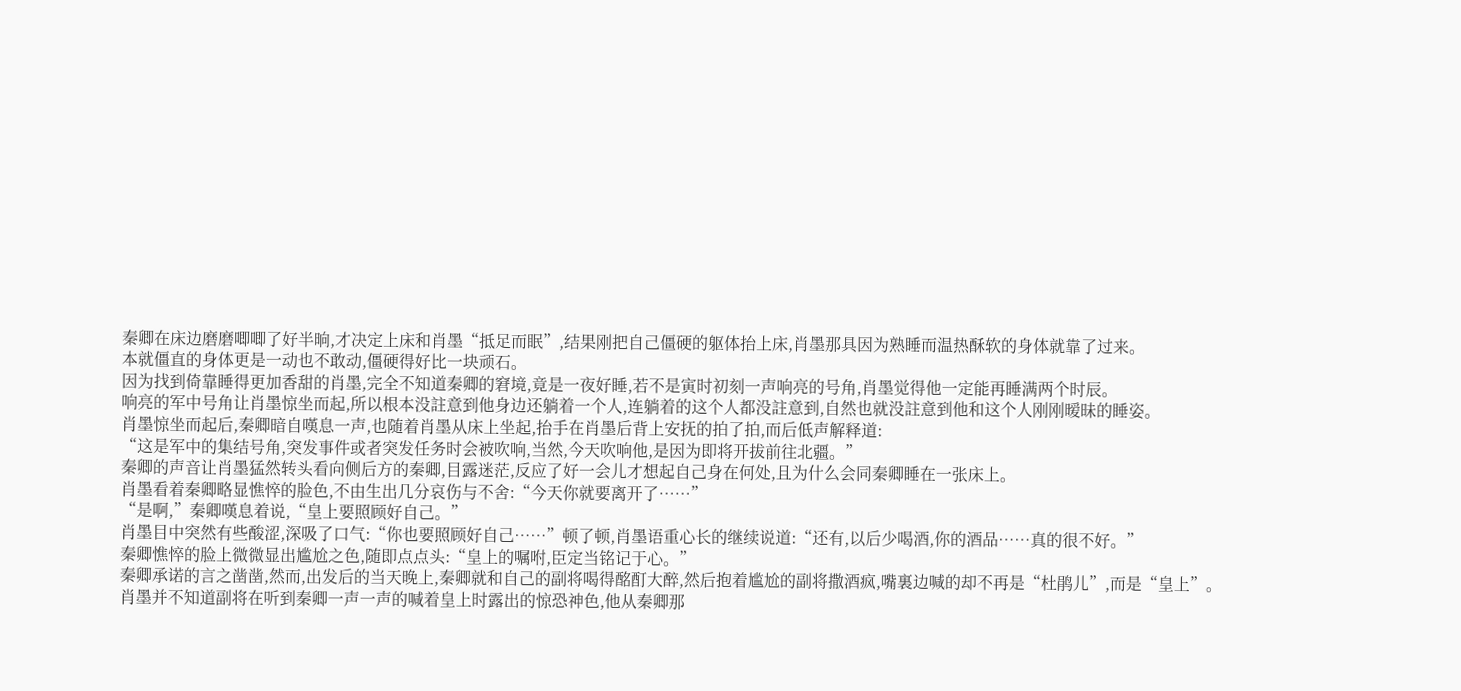秦卿在床边磨磨唧唧了好半晌,才决定上床和肖墨“抵足而眠”,结果刚把自己僵硬的躯体抬上床,肖墨那具因为熟睡而温热酥软的身体就靠了过来。
本就僵直的身体更是一动也不敢动,僵硬得好比一块顽石。
因为找到倚靠睡得更加香甜的肖墨,完全不知道秦卿的窘境,竟是一夜好睡,若不是寅时初刻一声响亮的号角,肖墨觉得他一定能再睡满两个时辰。
响亮的军中号角让肖墨惊坐而起,所以根本没註意到他身边还躺着一个人,连躺着的这个人都没註意到,自然也就没註意到他和这个人刚刚暧昧的睡姿。
肖墨惊坐而起后,秦卿暗自嘆息一声,也随着肖墨从床上坐起,抬手在肖墨后背上安抚的拍了拍,而后低声解释道:
“这是军中的集结号角,突发事件或者突发任务时会被吹响,当然,今天吹响他,是因为即将开拔前往北疆。”
秦卿的声音让肖墨猛然转头看向侧后方的秦卿,目露迷茫,反应了好一会儿才想起自己身在何处,且为什么会同秦卿睡在一张床上。
肖墨看着秦卿略显憔悴的脸色,不由生出几分哀伤与不舍:“今天你就要离开了……”
“是啊,”秦卿嘆息着说,“皇上要照顾好自己。”
肖墨目中突然有些酸涩,深吸了口气:“你也要照顾好自己……”顿了顿,肖墨语重心长的继续说道:“还有,以后少喝酒,你的酒品……真的很不好。”
秦卿憔悴的脸上微微显出尴尬之色,随即点点头:“皇上的嘱咐,臣定当铭记于心。”
秦卿承诺的言之凿凿,然而,出发后的当天晚上,秦卿就和自己的副将喝得酩酊大醉,然后抱着尴尬的副将撒酒疯,嘴裏边喊的却不再是“杜鹃儿”,而是“皇上”。
肖墨并不知道副将在听到秦卿一声一声的喊着皇上时露出的惊恐神色,他从秦卿那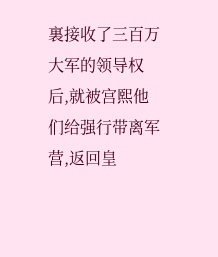裏接收了三百万大军的领导权后,就被宫熙他们给强行带离军营,返回皇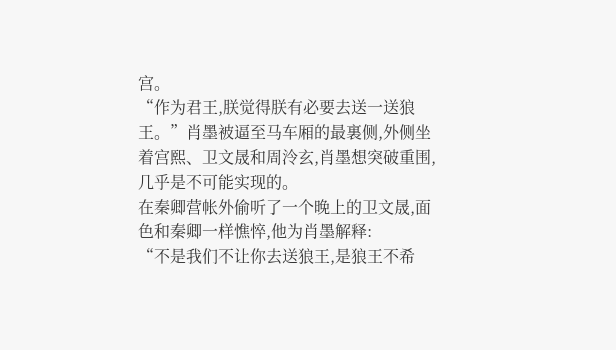宫。
“作为君王,朕觉得朕有必要去送一送狼王。”肖墨被逼至马车厢的最裏侧,外侧坐着宫熙、卫文晟和周泠玄,肖墨想突破重围,几乎是不可能实现的。
在秦卿营帐外偷听了一个晚上的卫文晟,面色和秦卿一样憔悴,他为肖墨解释:
“不是我们不让你去送狼王,是狼王不希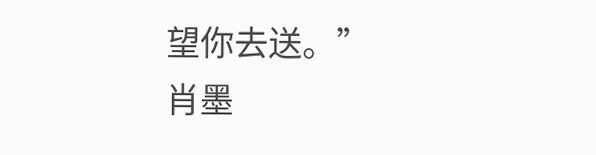望你去送。”
肖墨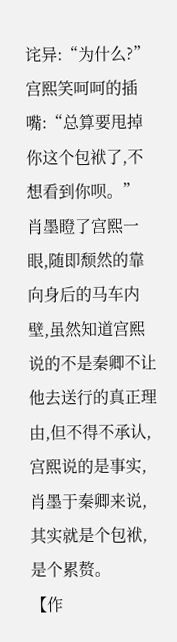诧异:“为什么?”
宫熙笑呵呵的插嘴:“总算要甩掉你这个包袱了,不想看到你呗。”
肖墨瞪了宫熙一眼,随即颓然的靠向身后的马车内壁,虽然知道宫熙说的不是秦卿不让他去送行的真正理由,但不得不承认,宫熙说的是事实,肖墨于秦卿来说,其实就是个包袱,是个累赘。
【作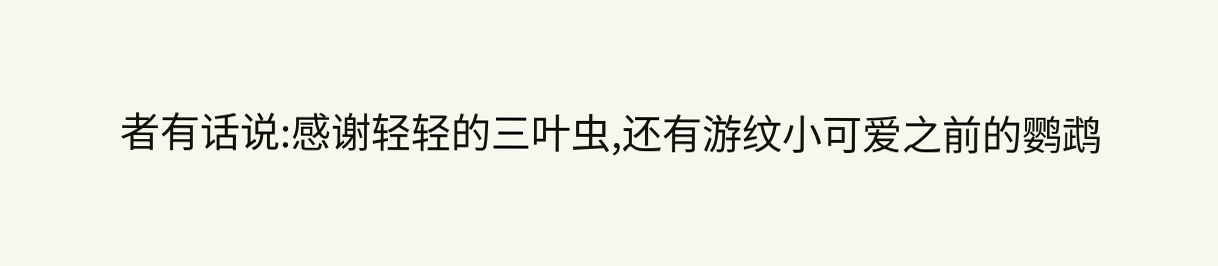者有话说:感谢轻轻的三叶虫,还有游纹小可爱之前的鹦鹉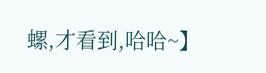螺,才看到,哈哈~】